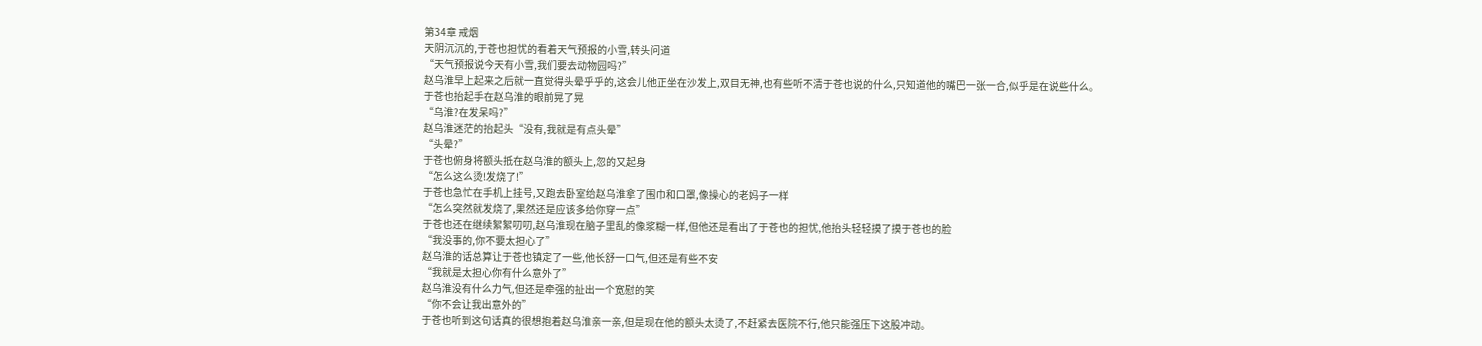第34章 戒烟
天阴沉沉的,于苍也担忧的看着天气预报的小雪,转头问道
“天气预报说今天有小雪,我们要去动物园吗?”
赵乌淮早上起来之后就一直觉得头晕乎乎的,这会儿他正坐在沙发上,双目无神,也有些听不清于苍也说的什么,只知道他的嘴巴一张一合,似乎是在说些什么。
于苍也抬起手在赵乌淮的眼前晃了晃
“乌淮?在发呆吗?”
赵乌淮迷茫的抬起头“没有,我就是有点头晕”
“头晕?”
于苍也俯身将额头抵在赵乌淮的额头上,忽的又起身
“怎么这么烫!发烧了!”
于苍也急忙在手机上挂号,又跑去卧室给赵乌淮拿了围巾和口罩,像操心的老妈子一样
“怎么突然就发烧了,果然还是应该多给你穿一点”
于苍也还在继续絮絮叨叨,赵乌淮现在脑子里乱的像浆糊一样,但他还是看出了于苍也的担忧,他抬头轻轻摸了摸于苍也的脸
“我没事的,你不要太担心了”
赵乌淮的话总算让于苍也镇定了一些,他长舒一口气,但还是有些不安
“我就是太担心你有什么意外了”
赵乌淮没有什么力气,但还是牵强的扯出一个宽慰的笑
“你不会让我出意外的”
于苍也听到这句话真的很想抱着赵乌淮亲一亲,但是现在他的额头太烫了,不赶紧去医院不行,他只能强压下这股冲动。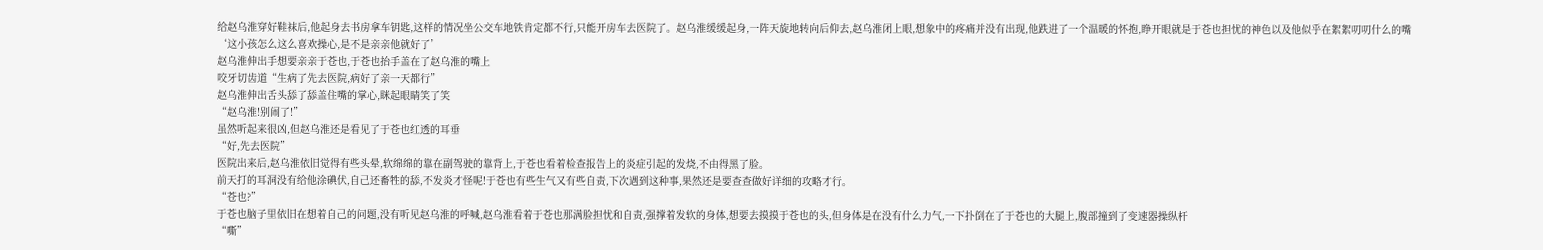给赵乌淮穿好鞋袜后,他起身去书房拿车钥匙,这样的情况坐公交车地铁肯定都不行,只能开房车去医院了。赵乌淮缓缓起身,一阵天旋地转向后仰去,赵乌淮闭上眼,想象中的疼痛并没有出现,他跌进了一个温暖的怀抱,睁开眼就是于苍也担忧的神色以及他似乎在絮絮叨叨什么的嘴
‘这小孩怎么这么喜欢操心,是不是亲亲他就好了’
赵乌淮伸出手想要亲亲于苍也,于苍也抬手盖在了赵乌淮的嘴上
咬牙切齿道“生病了先去医院,病好了亲一天都行”
赵乌淮伸出舌头舔了舔盖住嘴的掌心,眯起眼睛笑了笑
“赵乌淮!别闹了!”
虽然听起来很凶,但赵乌淮还是看见了于苍也红透的耳垂
“好,先去医院”
医院出来后,赵乌淮依旧觉得有些头晕,软绵绵的靠在副驾驶的靠背上,于苍也看着检查报告上的炎症引起的发烧,不由得黑了脸。
前天打的耳洞没有给他涂碘伏,自己还畜牲的舔,不发炎才怪呢!于苍也有些生气又有些自责,下次遇到这种事,果然还是要查查做好详细的攻略才行。
“苍也?”
于苍也脑子里依旧在想着自己的问题,没有听见赵乌淮的呼喊,赵乌淮看着于苍也那满脸担忧和自责,强撑着发软的身体,想要去摸摸于苍也的头,但身体是在没有什么力气,一下扑倒在了于苍也的大腿上,腹部撞到了变速器操纵杆
“嘶”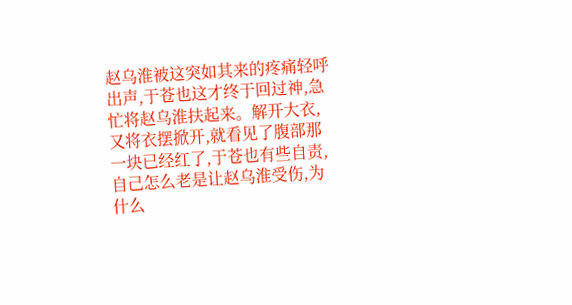赵乌淮被这突如其来的疼痛轻呼出声,于苍也这才终于回过神,急忙将赵乌淮扶起来。解开大衣,又将衣摆掀开,就看见了腹部那一块已经红了,于苍也有些自责,自己怎么老是让赵乌淮受伤,为什么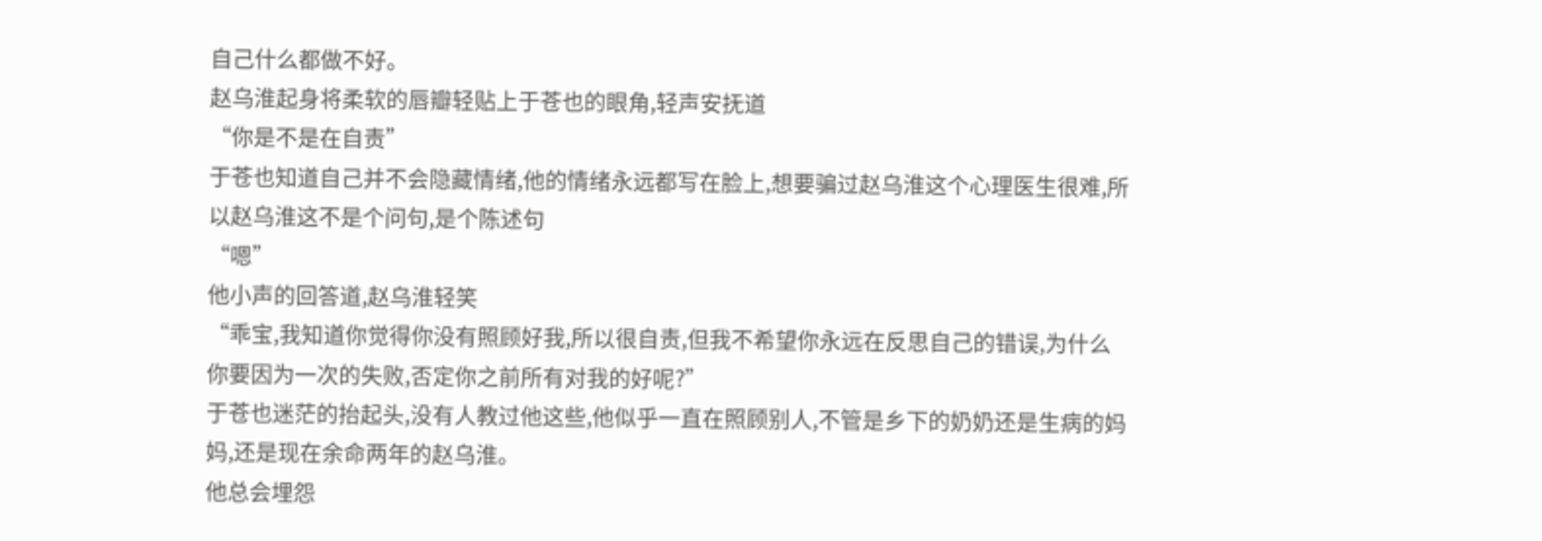自己什么都做不好。
赵乌淮起身将柔软的唇瓣轻贴上于苍也的眼角,轻声安抚道
“你是不是在自责”
于苍也知道自己并不会隐藏情绪,他的情绪永远都写在脸上,想要骗过赵乌淮这个心理医生很难,所以赵乌淮这不是个问句,是个陈述句
“嗯”
他小声的回答道,赵乌淮轻笑
“乖宝,我知道你觉得你没有照顾好我,所以很自责,但我不希望你永远在反思自己的错误,为什么你要因为一次的失败,否定你之前所有对我的好呢?”
于苍也迷茫的抬起头,没有人教过他这些,他似乎一直在照顾别人,不管是乡下的奶奶还是生病的妈妈,还是现在余命两年的赵乌淮。
他总会埋怨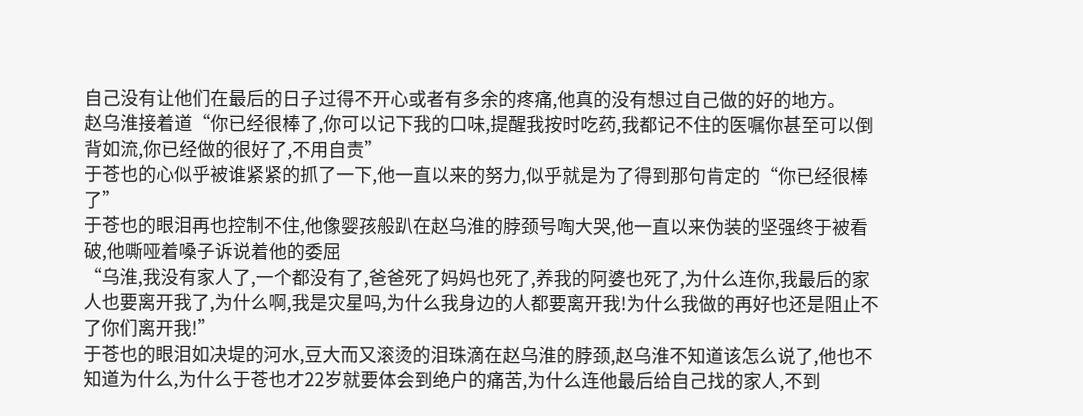自己没有让他们在最后的日子过得不开心或者有多余的疼痛,他真的没有想过自己做的好的地方。
赵乌淮接着道“你已经很棒了,你可以记下我的口味,提醒我按时吃药,我都记不住的医嘱你甚至可以倒背如流,你已经做的很好了,不用自责”
于苍也的心似乎被谁紧紧的抓了一下,他一直以来的努力,似乎就是为了得到那句肯定的“你已经很棒了”
于苍也的眼泪再也控制不住,他像婴孩般趴在赵乌淮的脖颈号啕大哭,他一直以来伪装的坚强终于被看破,他嘶哑着嗓子诉说着他的委屈
“乌淮,我没有家人了,一个都没有了,爸爸死了妈妈也死了,养我的阿婆也死了,为什么连你,我最后的家人也要离开我了,为什么啊,我是灾星吗,为什么我身边的人都要离开我!为什么我做的再好也还是阻止不了你们离开我!”
于苍也的眼泪如决堤的河水,豆大而又滚烫的泪珠滴在赵乌淮的脖颈,赵乌淮不知道该怎么说了,他也不知道为什么,为什么于苍也才22岁就要体会到绝户的痛苦,为什么连他最后给自己找的家人,不到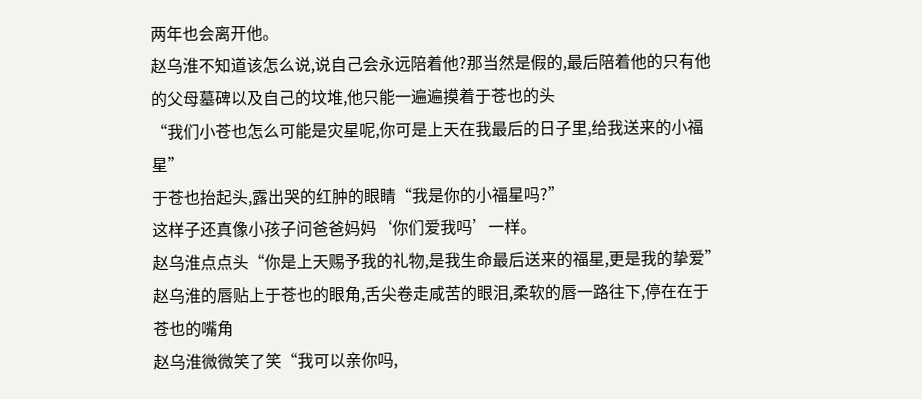两年也会离开他。
赵乌淮不知道该怎么说,说自己会永远陪着他?那当然是假的,最后陪着他的只有他的父母墓碑以及自己的坟堆,他只能一遍遍摸着于苍也的头
“我们小苍也怎么可能是灾星呢,你可是上天在我最后的日子里,给我送来的小福星”
于苍也抬起头,露出哭的红肿的眼睛“我是你的小福星吗?”
这样子还真像小孩子问爸爸妈妈‘你们爱我吗’一样。
赵乌淮点点头“你是上天赐予我的礼物,是我生命最后送来的福星,更是我的挚爱”
赵乌淮的唇贴上于苍也的眼角,舌尖卷走咸苦的眼泪,柔软的唇一路往下,停在在于苍也的嘴角
赵乌淮微微笑了笑“我可以亲你吗,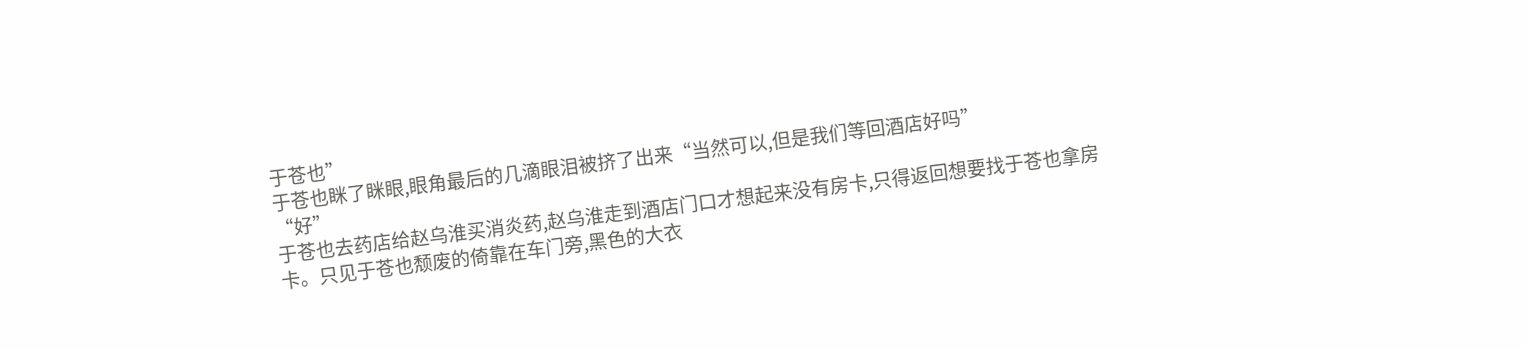于苍也”
于苍也眯了眯眼,眼角最后的几滴眼泪被挤了出来“当然可以,但是我们等回酒店好吗”
“好”
于苍也去药店给赵乌淮买消炎药,赵乌淮走到酒店门口才想起来没有房卡,只得返回想要找于苍也拿房卡。只见于苍也颓废的倚靠在车门旁,黑色的大衣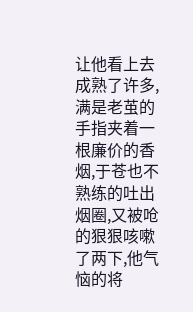让他看上去成熟了许多,满是老茧的手指夹着一根廉价的香烟,于苍也不熟练的吐出烟圈,又被呛的狠狠咳嗽了两下,他气恼的将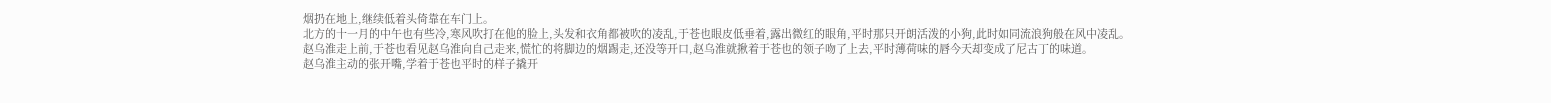烟扔在地上,继续低着头倚靠在车门上。
北方的十一月的中午也有些冷,寒风吹打在他的脸上,头发和衣角都被吹的凌乱,于苍也眼皮低垂着,露出微红的眼角,平时那只开朗活泼的小狗,此时如同流浪狗般在风中凌乱。
赵乌淮走上前,于苍也看见赵乌淮向自己走来,慌忙的将脚边的烟踢走,还没等开口,赵乌淮就揪着于苍也的领子吻了上去,平时薄荷味的唇今天却变成了尼古丁的味道。
赵乌淮主动的张开嘴,学着于苍也平时的样子撬开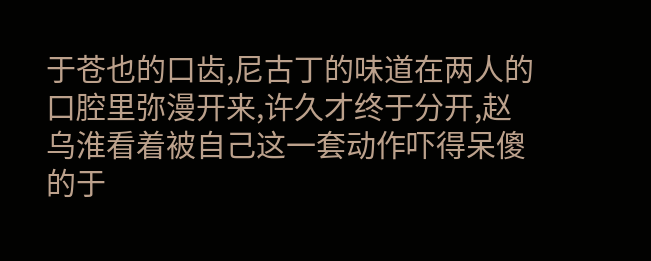于苍也的口齿,尼古丁的味道在两人的口腔里弥漫开来,许久才终于分开,赵乌淮看着被自己这一套动作吓得呆傻的于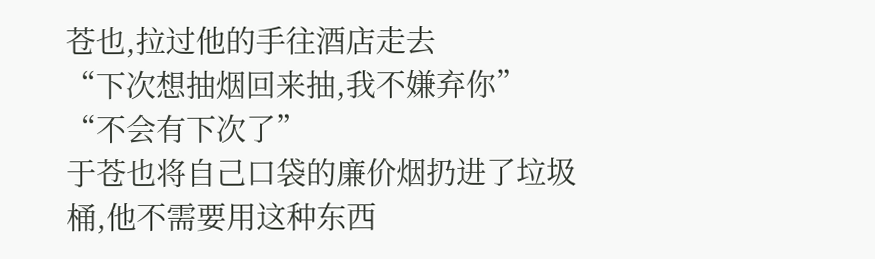苍也,拉过他的手往酒店走去
“下次想抽烟回来抽,我不嫌弃你”
“不会有下次了”
于苍也将自己口袋的廉价烟扔进了垃圾桶,他不需要用这种东西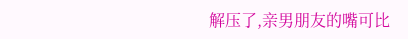解压了,亲男朋友的嘴可比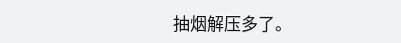抽烟解压多了。